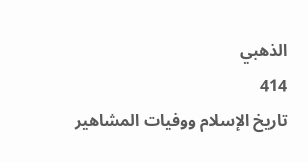الذهبي
414
تاريخ الإسلام ووفيات المشاهير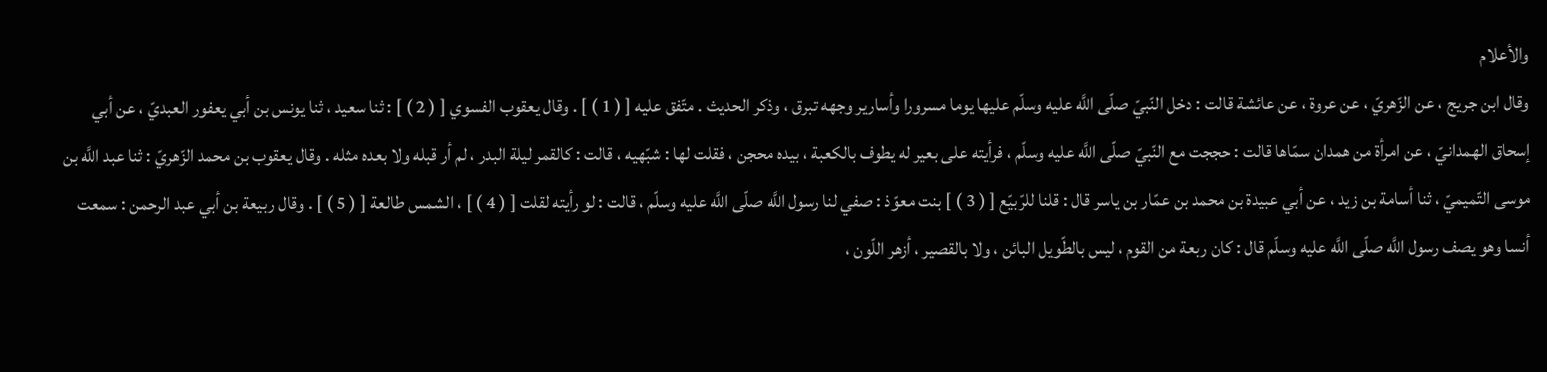والأعلام
وقال ابن جريج ، عن الزّهريّ ، عن عروة ، عن عائشة قالت : دخل النّبيّ صلّى اللَّه عليه وسلّم عليها يوما مسرورا وأسارير وجهه تبرق ، وذكر الحديث . متّفق عليه [ ( 1 ) ] . وقال يعقوب الفسوي [ ( 2 ) ] : ثنا سعيد ، ثنا يونس بن أبي يعفور العبديّ ، عن أبي إسحاق الهمدانيّ ، عن امرأة من همدان سمّاها قالت : حججت مع النّبيّ صلّى اللَّه عليه وسلّم ، فرأيته على بعير له يطوف بالكعبة ، بيده محجن ، فقلت لها : شبّهيه ، قالت : كالقمر ليلة البدر ، لم أر قبله ولا بعده مثله . وقال يعقوب بن محمد الزّهريّ : ثنا عبد اللَّه بن موسى التّميميّ ، ثنا أسامة بن زيد ، عن أبي عبيدة بن محمد بن عمّار بن ياسر قال : قلنا للرّبيّع [ ( 3 ) ] بنت معوّذ : صفي لنا رسول اللَّه صلّى اللَّه عليه وسلّم ، قالت : لو رأيته لقلت [ ( 4 ) ] ، الشمس طالعة [ ( 5 ) ] . وقال ربيعة بن أبي عبد الرحمن : سمعت أنسا وهو يصف رسول اللَّه صلّى اللَّه عليه وسلّم قال : كان ربعة من القوم ، ليس بالطّويل البائن ، ولا بالقصير ، أزهر اللّون ،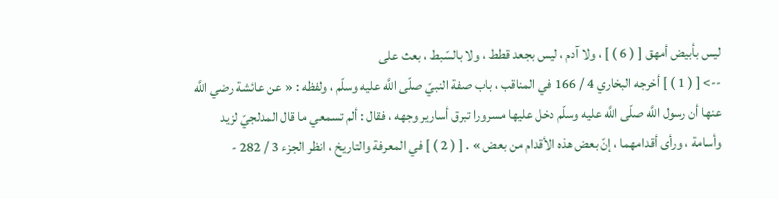ليس بأبيض أمهق [ ( 6 ) ] ، ولا آدم ، ليس بجعد قطط ، ولا بالسّبط ، بعث على
--> [ ( 1 ) ] أخرجه البخاري 4 / 166 في المناقب ، باب صفة النبيّ صلّى اللَّه عليه وسلّم ، ولفظه : « عن عائشة رضي اللَّه عنها أن رسول اللَّه صلّى اللَّه عليه وسلّم دخل عليها مسرورا تبرق أسارير وجهه ، فقال : ألم تسمعي ما قال المدلجيّ لزيد وأسامة ، ورأى أقدامهما ، إنّ بعض هذه الأقدام من بعض » . [ ( 2 ) ] في المعرفة والتاريخ ، انظر الجزء 3 / 282 -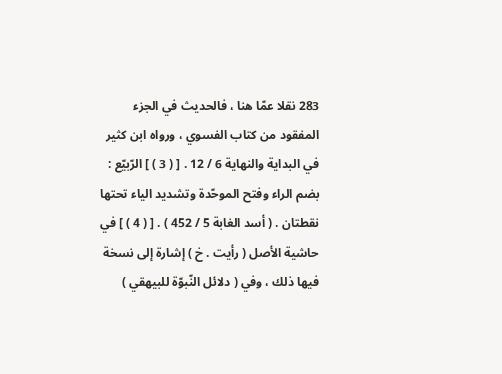283 نقلا عمّا هنا ، فالحديث في الجزء المفقود من كتاب الفسوي ، ورواه ابن كثير في البداية والنهاية 6 / 12 . [ ( 3 ) ] الرّبيّع : بضم الراء وفتح الموحّدة وتشديد الياء تحتها نقطتان . ( أسد الغابة 5 / 452 ) . [ ( 4 ) ] في حاشية الأصل ( رأيت . خ ) إشارة إلى نسخة فيها ذلك ، وفي ( دلائل النّبوّة للبيهقي )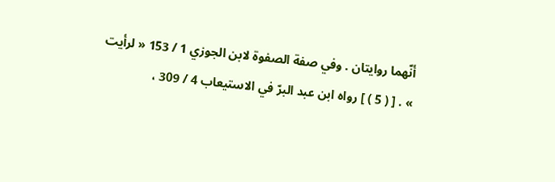أنّهما روايتان . وفي صفة الصفوة لابن الجوزي 1 / 153 « لرأيت » . [ ( 5 ) ] رواه ابن عبد البرّ في الاستيعاب 4 / 309 ،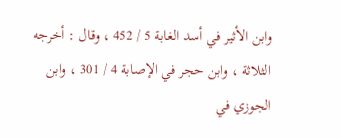وابن الأثير في أسد الغابة 5 / 452 ، وقال : أخرجه الثلاثة ، وابن حجر في الإصابة 4 / 301 ، وابن الجوزي في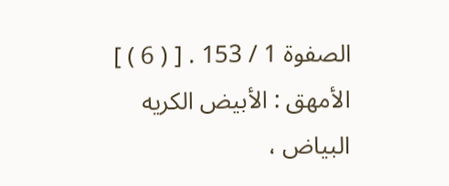الصفوة 1 / 153 . [ ( 6 ) ] الأمهق : الأبيض الكريه البياض ،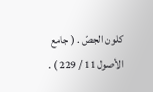كلون الجصّ . ( جامع الأصول 11 / 229 ) .